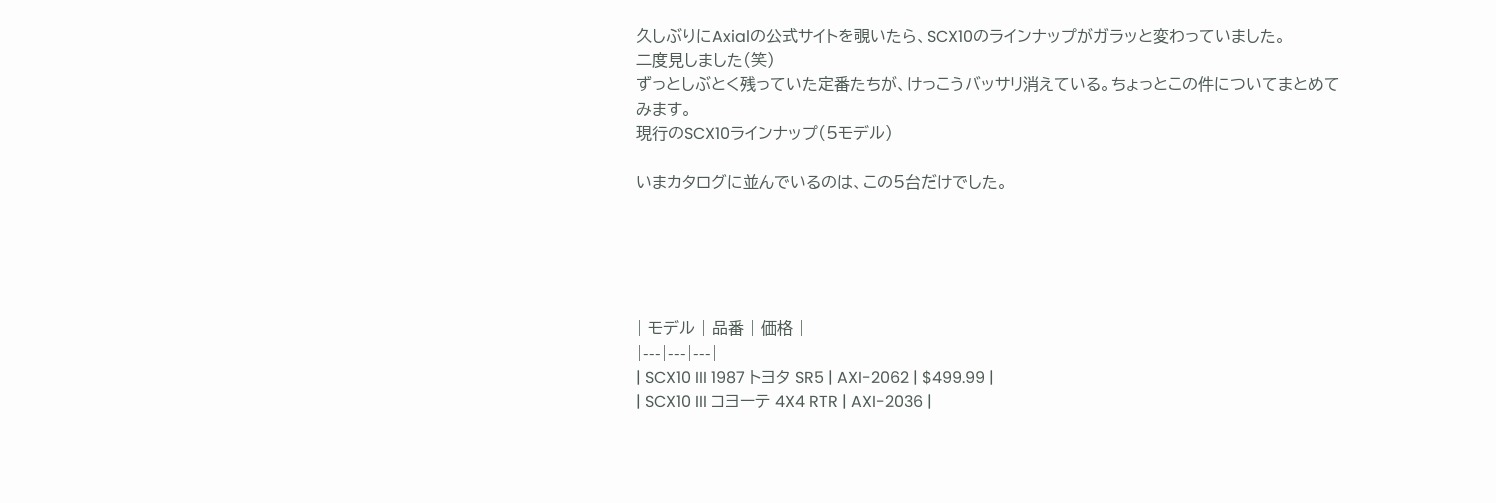久しぶりにAxialの公式サイトを覗いたら、SCX10のラインナップがガラッと変わっていました。
二度見しました(笑)
ずっとしぶとく残っていた定番たちが、けっこうバッサリ消えている。ちょっとこの件についてまとめてみます。
現行のSCX10ラインナップ(5モデル)

いまカタログに並んでいるのは、この5台だけでした。





| モデル | 品番 | 価格 |
|---|---|---|
| SCX10 III 1987 トヨタ SR5 | AXI-2062 | $499.99 |
| SCX10 III コヨーテ 4X4 RTR | AXI-2036 |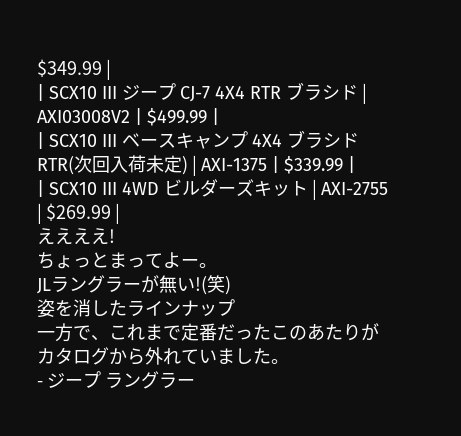$349.99 |
| SCX10 III ジープ CJ-7 4X4 RTR ブラシド | AXI03008V2 | $499.99 |
| SCX10 III ベースキャンプ 4X4 ブラシド RTR(次回入荷未定) | AXI-1375 | $339.99 |
| SCX10 III 4WD ビルダーズキット | AXI-2755 | $269.99 |
ええええ!
ちょっとまってよー。
JLラングラーが無い!(笑)
姿を消したラインナップ
一方で、これまで定番だったこのあたりがカタログから外れていました。
- ジープ ラングラー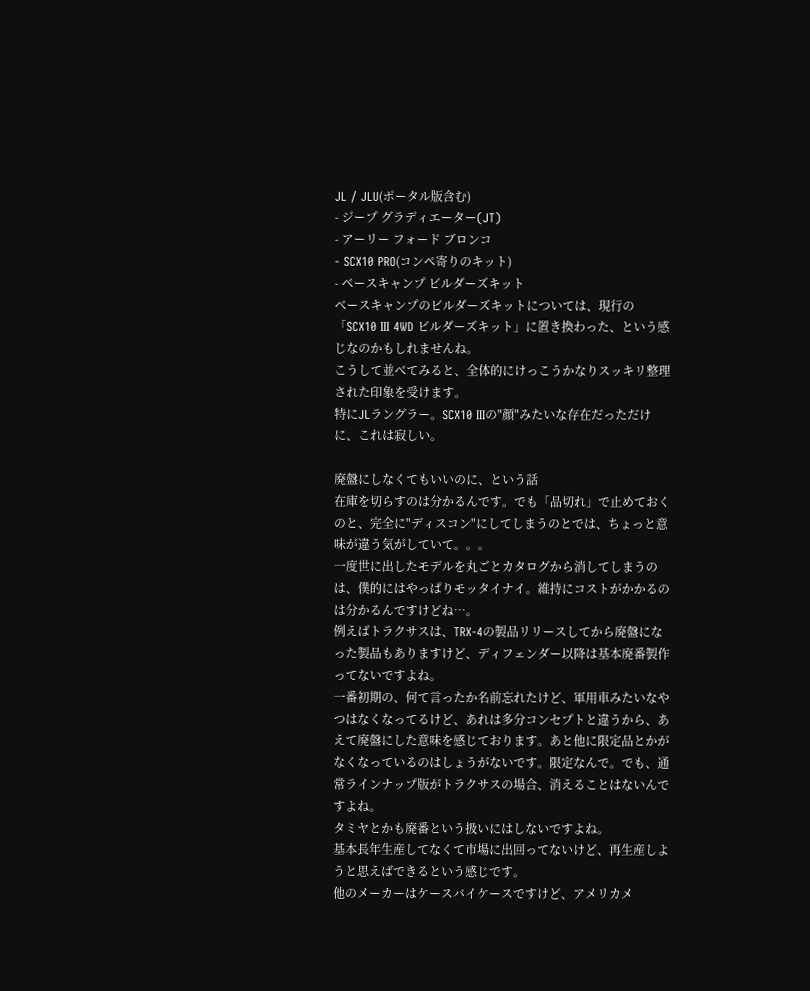JL / JLU(ポータル版含む)
- ジープ グラディエーター(JT)
- アーリー フォード ブロンコ
- SCX10 PRO(コンペ寄りのキット)
- ベースキャンプ ビルダーズキット
ベースキャンプのビルダーズキットについては、現行の「SCX10 III 4WD ビルダーズキット」に置き換わった、という感じなのかもしれませんね。
こうして並べてみると、全体的にけっこうかなりスッキリ整理された印象を受けます。
特にJLラングラー。SCX10 IIIの"顔"みたいな存在だっただけに、これは寂しい。

廃盤にしなくてもいいのに、という話
在庫を切らすのは分かるんです。でも「品切れ」で止めておくのと、完全に"ディスコン"にしてしまうのとでは、ちょっと意味が違う気がしていて。。。
一度世に出したモデルを丸ごとカタログから消してしまうのは、僕的にはやっぱりモッタイナイ。維持にコストがかかるのは分かるんですけどね…。
例えばトラクサスは、TRX-4の製品リリースしてから廃盤になった製品もありますけど、ディフェンダー以降は基本廃番製作ってないですよね。
一番初期の、何て言ったか名前忘れたけど、軍用車みたいなやつはなくなってるけど、あれは多分コンセプトと違うから、あえて廃盤にした意味を感じております。あと他に限定品とかがなくなっているのはしょうがないです。限定なんで。でも、通常ラインナップ版がトラクサスの場合、消えることはないんですよね。
タミヤとかも廃番という扱いにはしないですよね。
基本長年生産してなくて市場に出回ってないけど、再生産しようと思えばできるという感じです。
他のメーカーはケースバイケースですけど、アメリカメ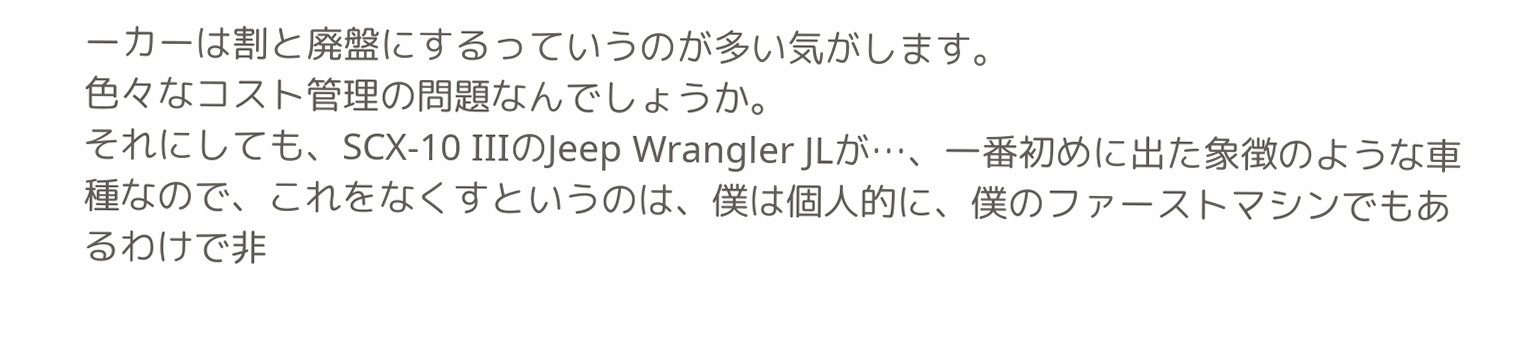ーカーは割と廃盤にするっていうのが多い気がします。
色々なコスト管理の問題なんでしょうか。
それにしても、SCX-10 IIIのJeep Wrangler JLが…、一番初めに出た象徴のような車種なので、これをなくすというのは、僕は個人的に、僕のファーストマシンでもあるわけで非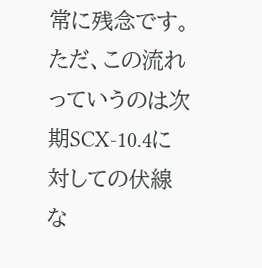常に残念です。
ただ、この流れっていうのは次期SCX-10.4に対しての伏線な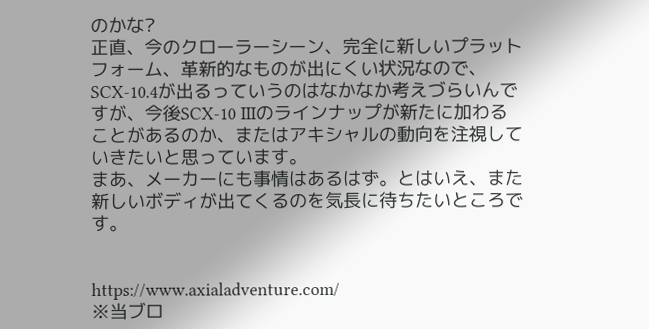のかな?
正直、今のクローラーシーン、完全に新しいプラットフォーム、革新的なものが出にくい状況なので、SCX-10.4が出るっていうのはなかなか考えづらいんですが、今後SCX-10 IIIのラインナップが新たに加わることがあるのか、またはアキシャルの動向を注視していきたいと思っています。
まあ、メーカーにも事情はあるはず。とはいえ、また新しいボディが出てくるのを気長に待ちたいところです。


https://www.axialadventure.com/
※当ブロ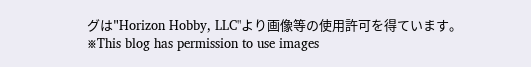グは"Horizon Hobby, LLC"より画像等の使用許可を得ています。
※This blog has permission to use images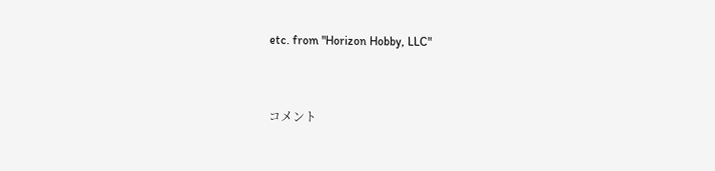etc. from "Horizon Hobby, LLC"


コメント